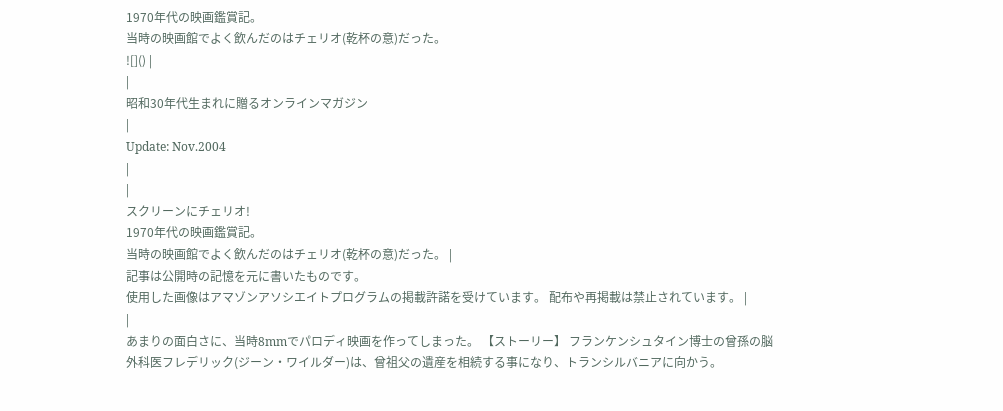1970年代の映画鑑賞記。
当時の映画館でよく飲んだのはチェリオ(乾杯の意)だった。
![]() |
|
昭和30年代生まれに贈るオンラインマガジン
|
Update: Nov.2004
|
|
スクリーンにチェリオ!
1970年代の映画鑑賞記。
当時の映画館でよく飲んだのはチェリオ(乾杯の意)だった。 |
記事は公開時の記憶を元に書いたものです。
使用した画像はアマゾンアソシエイトプログラムの掲載許諾を受けています。 配布や再掲載は禁止されています。 |
|
あまりの面白さに、当時8mmでパロディ映画を作ってしまった。 【ストーリー】 フランケンシュタイン博士の曾孫の脳外科医フレデリック(ジーン・ワイルダー)は、曾祖父の遺産を相続する事になり、トランシルバニアに向かう。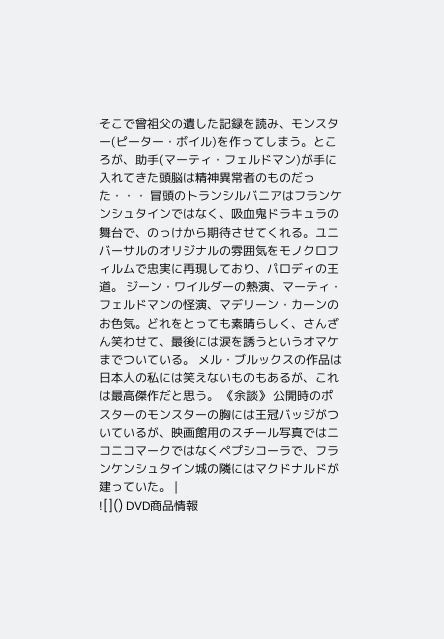そこで曾祖父の遺した記録を読み、モンスター(ピーター・ボイル)を作ってしまう。ところが、助手(マーティ・フェルドマン)が手に入れてきた頭脳は精神異常者のものだった・・・ 冒頭のトランシルバニアはフランケンシュタインではなく、吸血鬼ドラキュラの舞台で、のっけから期待させてくれる。ユニバーサルのオリジナルの雰囲気をモノクロフィルムで忠実に再現しており、パロディの王道。 ジーン・ワイルダーの熱演、マーティ・フェルドマンの怪演、マデリーン・カーンのお色気。どれをとっても素晴らしく、さんざん笑わせて、最後には涙を誘うというオマケまでついている。 メル・ブルックスの作品は日本人の私には笑えないものもあるが、これは最高傑作だと思う。 《余談》 公開時のポスターのモンスターの胸には王冠バッジがついているが、映画館用のスチール写真ではニコニコマークではなくペプシコーラで、フランケンシュタイン城の隣にはマクドナルドが建っていた。 |
![]() DVD商品情報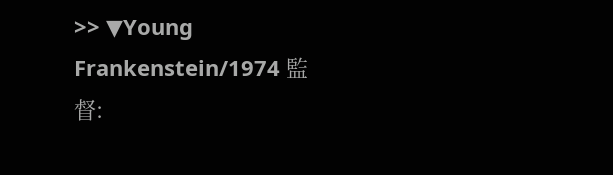>> ▼Young Frankenstein/1974 監督: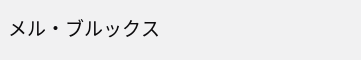メル・ブルックス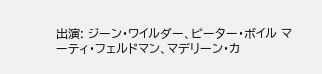出演: ジーン・ワイルダー、ピーター・ボイル マーティ・フェルドマン、マデリーン・カ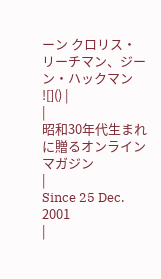ーン クロリス・リーチマン、ジーン・ハックマン ![]() |
|
昭和30年代生まれに贈るオンラインマガジン
|
Since 25 Dec. 2001
|